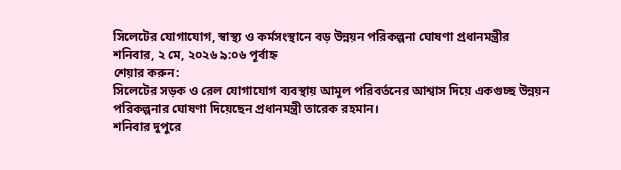সিলেটের যোগাযোগ, স্বাস্থ্য ও কর্মসংস্থানে বড় উন্নয়ন পরিকল্পনা ঘোষণা প্রধানমন্ত্রীর
শনিবার, ২ মে, ২০২৬ ৯:০৬ পূর্বাহ্ন
শেয়ার করুন:
সিলেটের সড়ক ও রেল যোগাযোগ ব্যবস্থায় আমূল পরিবর্তনের আশ্বাস দিয়ে একগুচ্ছ উন্নয়ন পরিকল্পনার ঘোষণা দিয়েছেন প্রধানমন্ত্রী তারেক রহমান।
শনিবার দুপুরে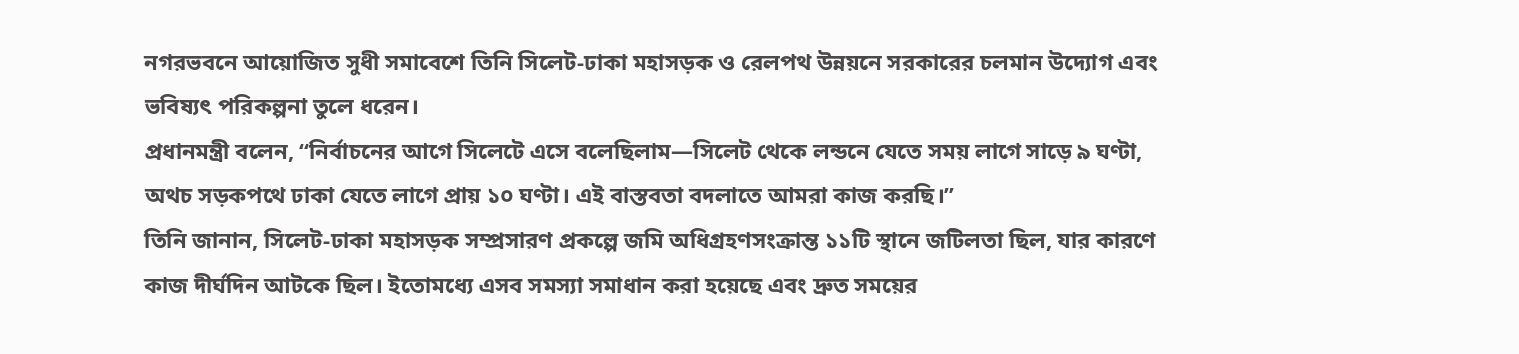নগরভবনে আয়োজিত সুধী সমাবেশে তিনি সিলেট-ঢাকা মহাসড়ক ও রেলপথ উন্নয়নে সরকারের চলমান উদ্যোগ এবং ভবিষ্যৎ পরিকল্পনা তুলে ধরেন।
প্রধানমন্ত্রী বলেন, “নির্বাচনের আগে সিলেটে এসে বলেছিলাম—সিলেট থেকে লন্ডনে যেতে সময় লাগে সাড়ে ৯ ঘণ্টা, অথচ সড়কপথে ঢাকা যেতে লাগে প্রায় ১০ ঘণ্টা। এই বাস্তবতা বদলাতে আমরা কাজ করছি।”
তিনি জানান, সিলেট-ঢাকা মহাসড়ক সম্প্রসারণ প্রকল্পে জমি অধিগ্রহণসংক্রান্ত ১১টি স্থানে জটিলতা ছিল, যার কারণে কাজ দীর্ঘদিন আটকে ছিল। ইতোমধ্যে এসব সমস্যা সমাধান করা হয়েছে এবং দ্রুত সময়ের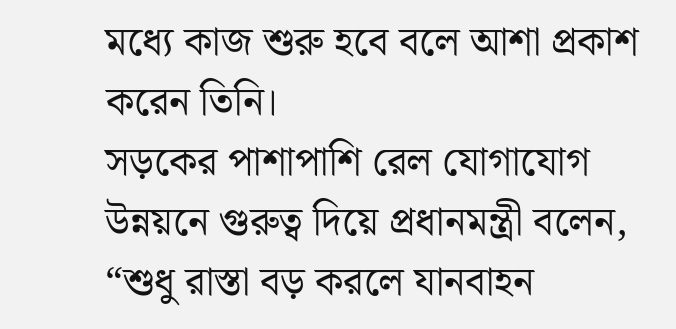মধ্যে কাজ শুরু হবে বলে আশা প্রকাশ করেন তিনি।
সড়কের পাশাপাশি রেল যোগাযোগ উন্নয়নে গুরুত্ব দিয়ে প্রধানমন্ত্রী বলেন, “শুধু রাস্তা বড় করলে যানবাহন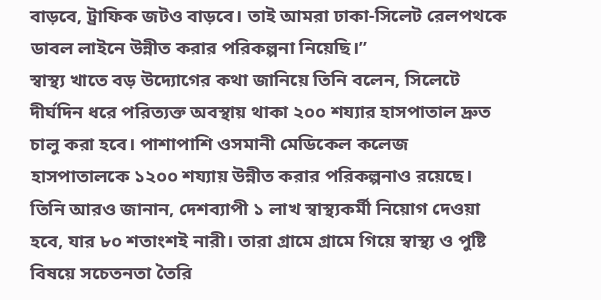বাড়বে, ট্রাফিক জটও বাড়বে। তাই আমরা ঢাকা-সিলেট রেলপথকে ডাবল লাইনে উন্নীত করার পরিকল্পনা নিয়েছি।”
স্বাস্থ্য খাতে বড় উদ্যোগের কথা জানিয়ে তিনি বলেন, সিলেটে দীর্ঘদিন ধরে পরিত্যক্ত অবস্থায় থাকা ২০০ শয্যার হাসপাতাল দ্রুত চালু করা হবে। পাশাপাশি ওসমানী মেডিকেল কলেজ হাসপাতালকে ১২০০ শয্যায় উন্নীত করার পরিকল্পনাও রয়েছে।
তিনি আরও জানান, দেশব্যাপী ১ লাখ স্বাস্থ্যকর্মী নিয়োগ দেওয়া হবে, যার ৮০ শতাংশই নারী। তারা গ্রামে গ্রামে গিয়ে স্বাস্থ্য ও পুষ্টি বিষয়ে সচেতনতা তৈরি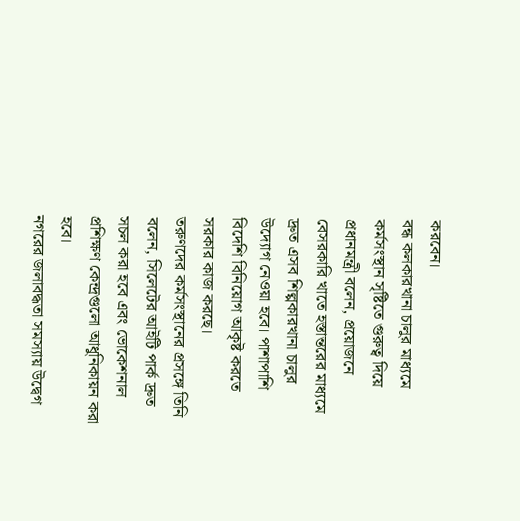করবেন।
বন্ধ কলকারখানা চালুর মাধ্যমে কর্মসংস্থান সৃষ্টিতে গুরুত্ব দিয়ে প্রধানমন্ত্রী বলেন, প্রয়োজনে বেসরকারি খাতে হস্তান্তরের মাধ্যমে দ্রুত এসব শিল্পকারখানা চালুর উদ্যোগ নেওয়া হবে। পাশাপাশি বিদেশি বিনিয়োগ আকৃষ্ট করতে সরকার কাজ করছে।
তরুণদের কর্মসংস্থানের প্রসঙ্গে তিনি বলেন, সিলেটের আইটি পার্ক দ্রুত সচল করা হবে এবং ভোকেশনাল প্রশিক্ষণ কেন্দ্রগুলো আধুনিকায়ন করা হবে।
নগরের জলাবদ্ধতা সমস্যায় উদ্বেগ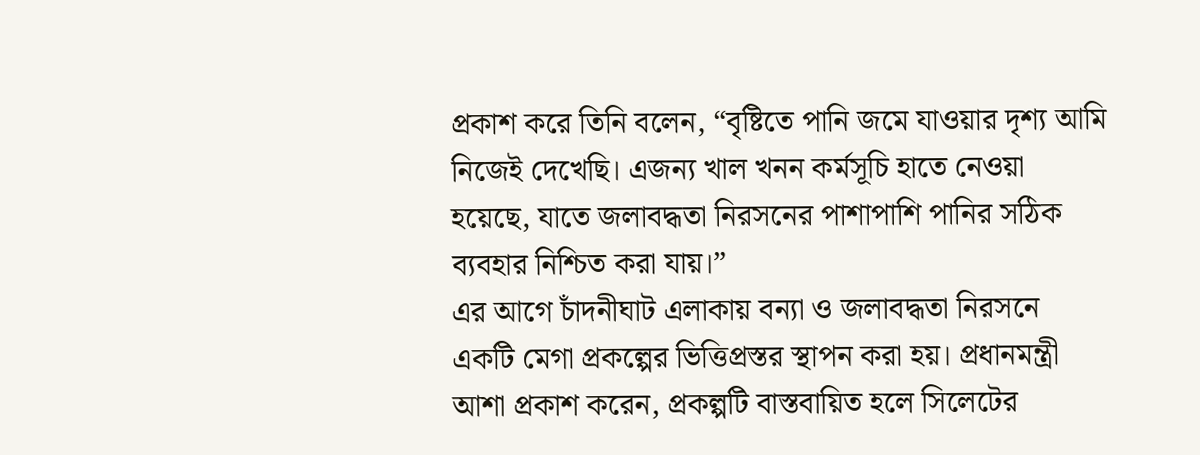প্রকাশ করে তিনি বলেন, “বৃষ্টিতে পানি জমে যাওয়ার দৃশ্য আমি নিজেই দেখেছি। এজন্য খাল খনন কর্মসূচি হাতে নেওয়া হয়েছে, যাতে জলাবদ্ধতা নিরসনের পাশাপাশি পানির সঠিক ব্যবহার নিশ্চিত করা যায়।”
এর আগে চাঁদনীঘাট এলাকায় বন্যা ও জলাবদ্ধতা নিরসনে একটি মেগা প্রকল্পের ভিত্তিপ্রস্তর স্থাপন করা হয়। প্রধানমন্ত্রী আশা প্রকাশ করেন, প্রকল্পটি বাস্তবায়িত হলে সিলেটের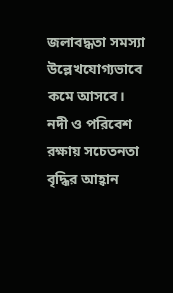জলাবদ্ধতা সমস্যা উল্লেখযোগ্যভাবে কমে আসবে।
নদী ও পরিবেশ রক্ষায় সচেতনতা বৃদ্ধির আহ্বান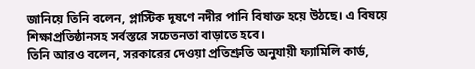জানিয়ে তিনি বলেন, প্লাস্টিক দূষণে নদীর পানি বিষাক্ত হয়ে উঠছে। এ বিষয়ে শিক্ষাপ্রতিষ্ঠানসহ সর্বস্তরে সচেতনতা বাড়াতে হবে।
তিনি আরও বলেন, সরকারের দেওয়া প্রতিশ্রুতি অনুযায়ী ফ্যামিলি কার্ড,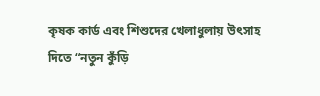কৃষক কার্ড এবং শিশুদের খেলাধুলায় উৎসাহ দিতে “নতুন কুঁড়ি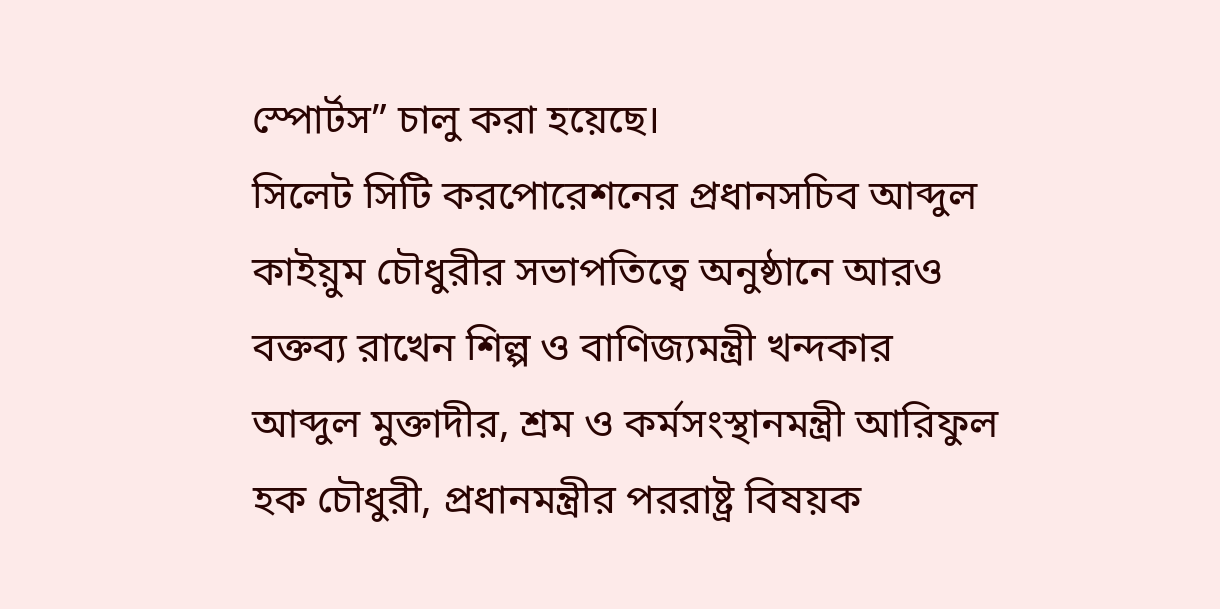স্পোর্টস” চালু করা হয়েছে।
সিলেট সিটি করপোরেশনের প্রধানসচিব আব্দুল কাইয়ুম চৌধুরীর সভাপতিত্বে অনুষ্ঠানে আরও বক্তব্য রাখেন শিল্প ও বাণিজ্যমন্ত্রী খন্দকার আব্দুল মুক্তাদীর, শ্রম ও কর্মসংস্থানমন্ত্রী আরিফুল হক চৌধুরী, প্রধানমন্ত্রীর পররাষ্ট্র বিষয়ক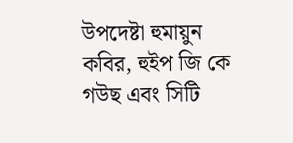উপদেষ্টা হুমায়ুন কবির, হুইপ জি কে গউছ এবং সিটি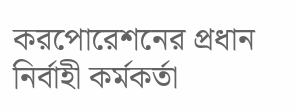করপোরেশনের প্রধান নির্বাহী কর্মকর্তা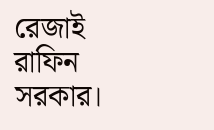রেজাই রাফিন সরকার।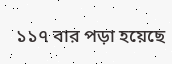১১৭ বার পড়া হয়েছে